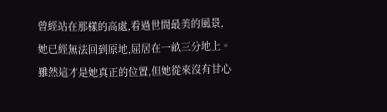曾經站在那樣的高處,看過世間最美的風景,她已經無法回到原地,屈居在一畝三分地上。
雖然這才是她真正的位置,但她從來沒有甘心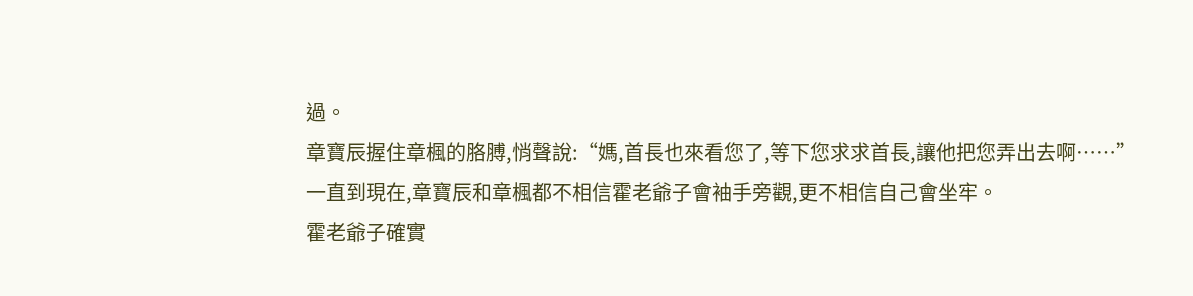過。
章寶辰握住章楓的胳膊,悄聲說:“媽,首長也來看您了,等下您求求首長,讓他把您弄出去啊……”
一直到現在,章寶辰和章楓都不相信霍老爺子會袖手旁觀,更不相信自己會坐牢。
霍老爺子確實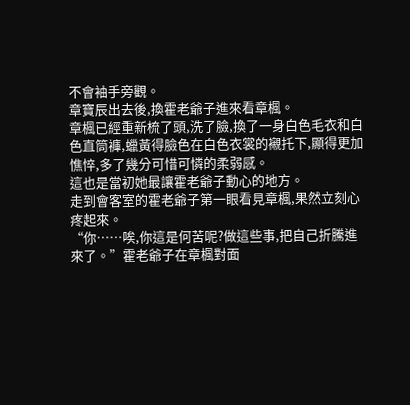不會袖手旁觀。
章寶辰出去後,換霍老爺子進來看章楓。
章楓已經重新梳了頭,洗了臉,換了一身白色毛衣和白色直筒褲,蠟黃得臉色在白色衣裳的襯托下,顯得更加憔悴,多了幾分可惜可憐的柔弱感。
這也是當初她最讓霍老爺子動心的地方。
走到會客室的霍老爺子第一眼看見章楓,果然立刻心疼起來。
“你……唉,你這是何苦呢?做這些事,把自己折騰進來了。”霍老爺子在章楓對面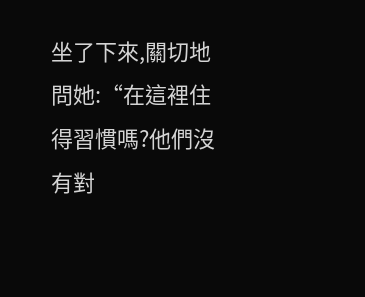坐了下來,關切地問她:“在這裡住得習慣嗎?他們沒有對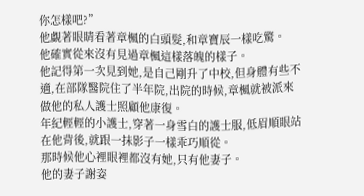你怎樣吧?”
他覷著眼睛看著章楓的白頭髮,和章寶辰一樣吃驚。
他確實從來沒有見過章楓這樣落魄的樣子。
他記得第一次見到她,是自己剛升了中校,但身體有些不適,在部隊醫院住了半年院,出院的時候,章楓就被派來做他的私人護士照顧他康復。
年紀輕輕的小護士,穿著一身雪白的護士服,低眉順眼站在他背後,就跟一抹影子一樣乖巧順從。
那時候他心裡眼裡都沒有她,只有他妻子。
他的妻子謝姿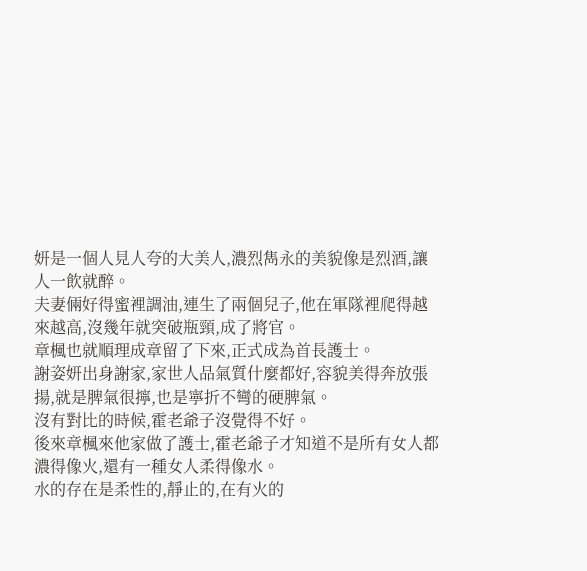妍是一個人見人夸的大美人,濃烈雋永的美貌像是烈酒,讓人一飲就醉。
夫妻倆好得蜜裡調油,連生了兩個兒子,他在軍隊裡爬得越來越高,沒幾年就突破瓶頸,成了將官。
章楓也就順理成章留了下來,正式成為首長護士。
謝姿妍出身謝家,家世人品氣質什麼都好,容貌美得奔放張揚,就是脾氣很擰,也是寧折不彎的硬脾氣。
沒有對比的時候,霍老爺子沒覺得不好。
後來章楓來他家做了護士,霍老爺子才知道不是所有女人都濃得像火,還有一種女人柔得像水。
水的存在是柔性的,靜止的,在有火的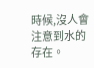時候,沒人會注意到水的存在。